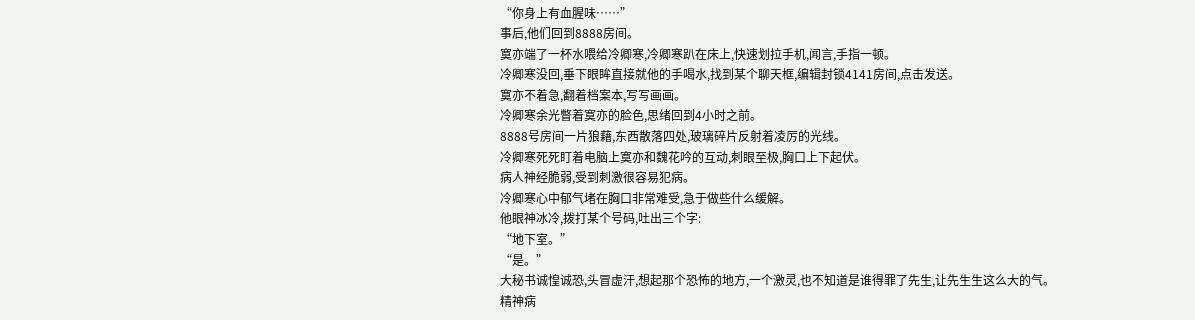“你身上有血腥味……”
事后,他们回到8888房间。
寞亦端了一杯水喂给冷卿寒,冷卿寒趴在床上,快速划拉手机,闻言,手指一顿。
冷卿寒没回,垂下眼眸直接就他的手喝水,找到某个聊天框,编辑封锁4141房间,点击发送。
寞亦不着急,翻着档案本,写写画画。
冷卿寒余光瞥着寞亦的脸色,思绪回到4小时之前。
8888号房间一片狼藉,东西散落四处,玻璃碎片反射着凌厉的光线。
冷卿寒死死盯着电脑上寞亦和魏花吟的互动,刺眼至极,胸口上下起伏。
病人神经脆弱,受到刺激很容易犯病。
冷卿寒心中郁气堵在胸口非常难受,急于做些什么缓解。
他眼神冰冷,拨打某个号码,吐出三个字:
“地下室。”
“是。”
大秘书诚惶诚恐,头冒虚汗,想起那个恐怖的地方,一个激灵,也不知道是谁得罪了先生,让先生生这么大的气。
精神病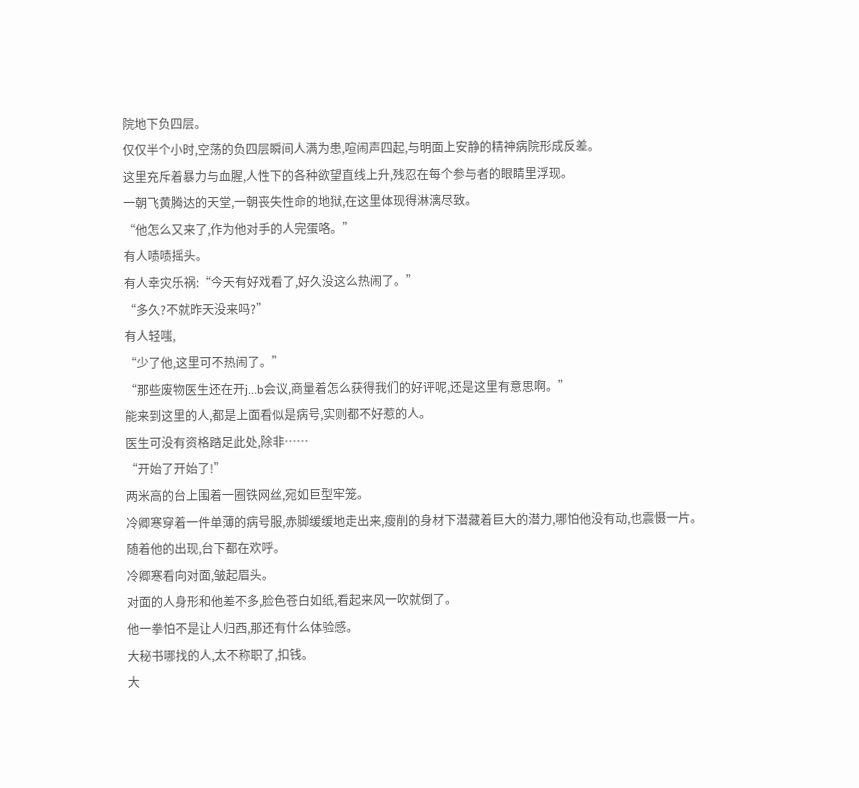院地下负四层。
仅仅半个小时,空荡的负四层瞬间人满为患,喧闹声四起,与明面上安静的精神病院形成反差。
这里充斥着暴力与血腥,人性下的各种欲望直线上升,残忍在每个参与者的眼睛里浮现。
一朝飞黄腾达的天堂,一朝丧失性命的地狱,在这里体现得淋漓尽致。
“他怎么又来了,作为他对手的人完蛋咯。”
有人啧啧摇头。
有人幸灾乐祸:“今天有好戏看了,好久没这么热闹了。”
“多久?不就昨天没来吗?”
有人轻嗤,
“少了他,这里可不热闹了。”
“那些废物医生还在开j…b会议,商量着怎么获得我们的好评呢,还是这里有意思啊。”
能来到这里的人,都是上面看似是病号,实则都不好惹的人。
医生可没有资格踏足此处,除非……
“开始了开始了!”
两米高的台上围着一圈铁网丝,宛如巨型牢笼。
冷卿寒穿着一件单薄的病号服,赤脚缓缓地走出来,瘦削的身材下潜藏着巨大的潜力,哪怕他没有动,也震慑一片。
随着他的出现,台下都在欢呼。
冷卿寒看向对面,皱起眉头。
对面的人身形和他差不多,脸色苍白如纸,看起来风一吹就倒了。
他一拳怕不是让人归西,那还有什么体验感。
大秘书哪找的人,太不称职了,扣钱。
大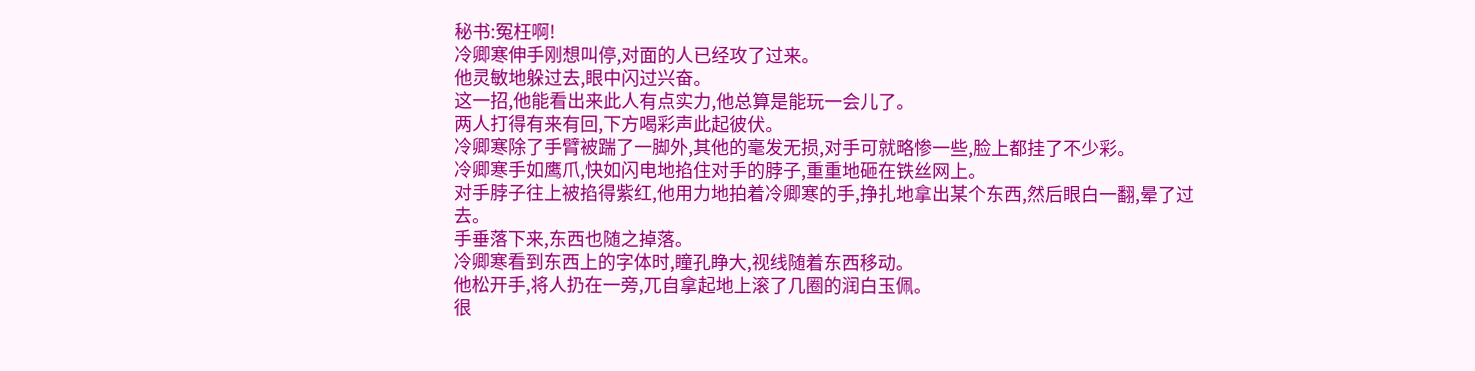秘书:冤枉啊!
冷卿寒伸手刚想叫停,对面的人已经攻了过来。
他灵敏地躲过去,眼中闪过兴奋。
这一招,他能看出来此人有点实力,他总算是能玩一会儿了。
两人打得有来有回,下方喝彩声此起彼伏。
冷卿寒除了手臂被踹了一脚外,其他的毫发无损,对手可就略惨一些,脸上都挂了不少彩。
冷卿寒手如鹰爪,快如闪电地掐住对手的脖子,重重地砸在铁丝网上。
对手脖子往上被掐得紫红,他用力地拍着冷卿寒的手,挣扎地拿出某个东西,然后眼白一翻,晕了过去。
手垂落下来,东西也随之掉落。
冷卿寒看到东西上的字体时,瞳孔睁大,视线随着东西移动。
他松开手,将人扔在一旁,兀自拿起地上滚了几圈的润白玉佩。
很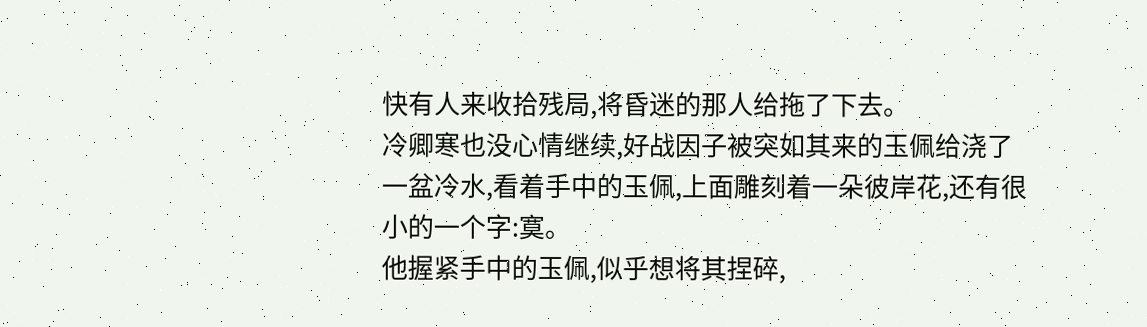快有人来收拾残局,将昏迷的那人给拖了下去。
冷卿寒也没心情继续,好战因子被突如其来的玉佩给浇了一盆冷水,看着手中的玉佩,上面雕刻着一朵彼岸花,还有很小的一个字:寞。
他握紧手中的玉佩,似乎想将其捏碎,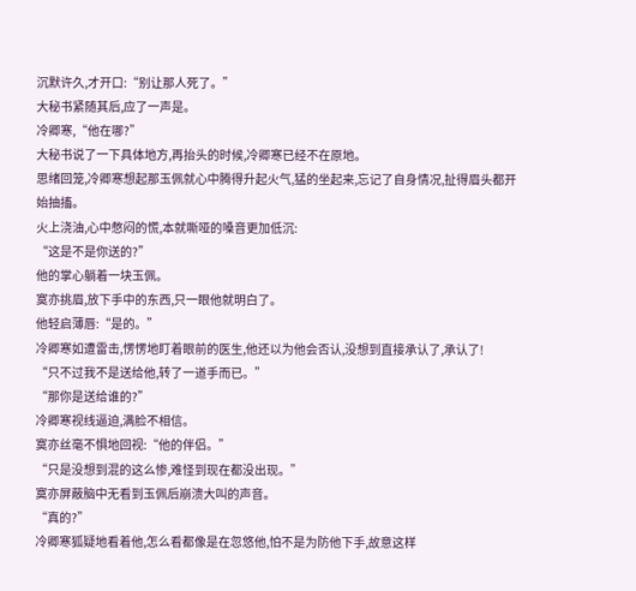沉默许久,才开口:“别让那人死了。”
大秘书紧随其后,应了一声是。
冷卿寒,“他在哪?”
大秘书说了一下具体地方,再抬头的时候,冷卿寒已经不在原地。
思绪回笼,冷卿寒想起那玉佩就心中腾得升起火气,猛的坐起来,忘记了自身情况,扯得眉头都开始抽搐。
火上浇油,心中憋闷的慌,本就嘶哑的嗓音更加低沉:
“这是不是你送的?”
他的掌心躺着一块玉佩。
寞亦挑眉,放下手中的东西,只一眼他就明白了。
他轻启薄唇:“是的。”
冷卿寒如遭雷击,愣愣地盯着眼前的医生,他还以为他会否认,没想到直接承认了,承认了!
“只不过我不是送给他,转了一道手而已。”
“那你是送给谁的?”
冷卿寒视线逼迫,满脸不相信。
寞亦丝毫不惧地回视:“他的伴侣。”
“只是没想到混的这么惨,难怪到现在都没出现。”
寞亦屏蔽脑中无看到玉佩后崩溃大叫的声音。
“真的?”
冷卿寒狐疑地看着他,怎么看都像是在忽悠他,怕不是为防他下手,故意这样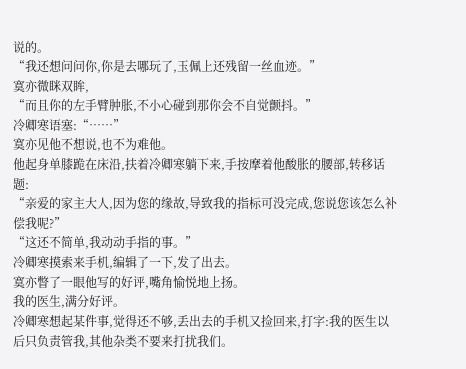说的。
“我还想问问你,你是去哪玩了,玉佩上还残留一丝血迹。”
寞亦微眯双眸,
“而且你的左手臂肿胀,不小心碰到那你会不自觉颤抖。”
冷卿寒语塞:“……”
寞亦见他不想说,也不为难他。
他起身单膝跪在床沿,扶着冷卿寒躺下来,手按摩着他酸胀的腰部,转移话题:
“亲爱的家主大人,因为您的缘故,导致我的指标可没完成,您说您该怎么补偿我呢?”
“这还不简单,我动动手指的事。”
冷卿寒摸索来手机,编辑了一下,发了出去。
寞亦瞥了一眼他写的好评,嘴角愉悦地上扬。
我的医生,满分好评。
冷卿寒想起某件事,觉得还不够,丢出去的手机又捡回来,打字:我的医生以后只负责管我,其他杂类不要来打扰我们。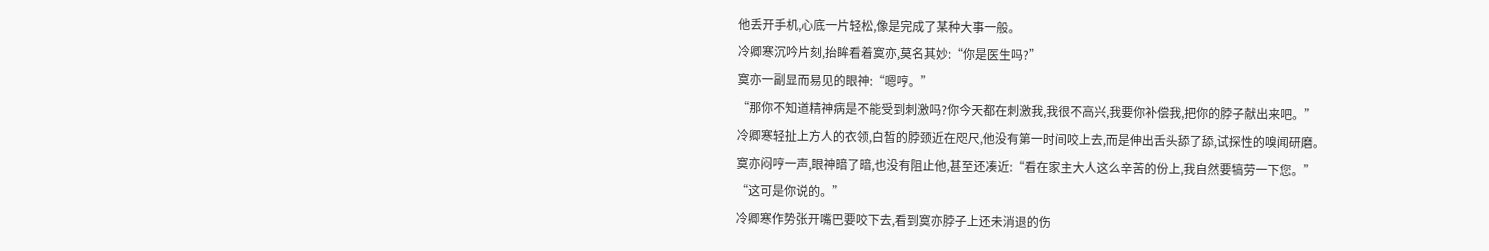他丢开手机,心底一片轻松,像是完成了某种大事一般。
冷卿寒沉吟片刻,抬眸看着寞亦,莫名其妙:“你是医生吗?”
寞亦一副显而易见的眼神:“嗯哼。”
“那你不知道精神病是不能受到刺激吗?你今天都在刺激我,我很不高兴,我要你补偿我,把你的脖子献出来吧。”
冷卿寒轻扯上方人的衣领,白皙的脖颈近在咫尺,他没有第一时间咬上去,而是伸出舌头舔了舔,试探性的嗅闻研磨。
寞亦闷哼一声,眼神暗了暗,也没有阻止他,甚至还凑近:“看在家主大人这么辛苦的份上,我自然要犒劳一下您。”
“这可是你说的。”
冷卿寒作势张开嘴巴要咬下去,看到寞亦脖子上还未消退的伤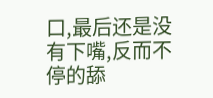口,最后还是没有下嘴,反而不停的舔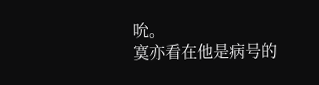吮。
寞亦看在他是病号的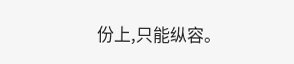份上,只能纵容。